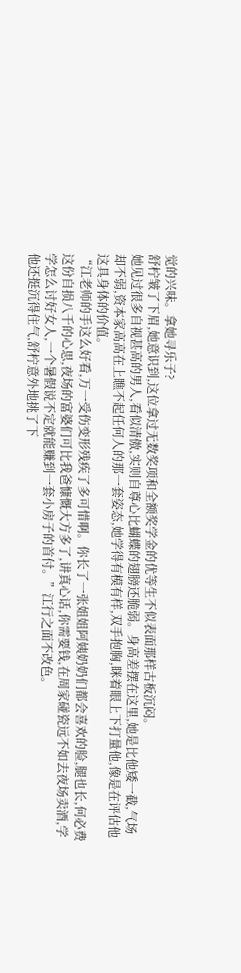觉的兴味。拿她寻乐子?
舒柠皱了下眉,她意识到,这位拿过无数奖项和全额奖学金的优等生不似表面那样古板沉闷。
她见过很多自视甚高的男人,看似清傲,实则自尊心比蝴蝶的翅膀还脆弱。身高差摆在这里,她是比他矮一截,气场却不弱,资本家高高在上瞧不起任何人的那一套姿态,她学得有模有样,双手抱胸,眯着眼上下打量他,像是在评估他这具身体的价值。
“江老师的手这么好看,万一受伤变形残疾了多可惜啊。你长了一张姐姐阿姨奶奶们都会喜欢的脸,腿也长,何必费这份自损八千的心思,夜场的富婆们可比我爸慷慨大方多了,讲真心话,你需要钱,在周家碰瓷远不如去夜场卖酒,学学怎么讨好女人,一个暑假说不定就能赚到一套小房子的首付。”江行之面不改色。
他还挺沉得住气,舒柠意外地挑了下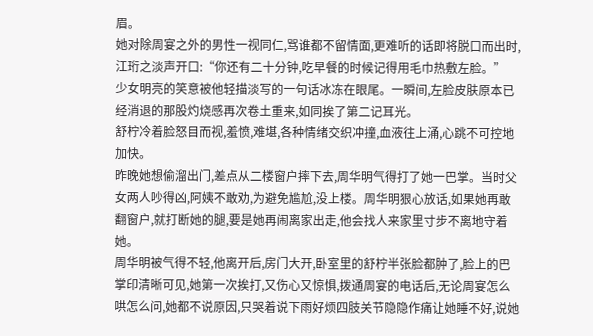眉。
她对除周宴之外的男性一视同仁,骂谁都不留情面,更难听的话即将脱口而出时,江珩之淡声开口:“你还有二十分钟,吃早餐的时候记得用毛巾热敷左脸。”
少女明亮的笑意被他轻描淡写的一句话冰冻在眼尾。一瞬间,左脸皮肤原本已经消退的那股灼烧感再次卷土重来,如同挨了第二记耳光。
舒柠冷着脸怒目而视,羞愤,难堪,各种情绪交织冲撞,血液往上涌,心跳不可控地加快。
昨晚她想偷溜出门,差点从二楼窗户摔下去,周华明气得打了她一巴掌。当时父女两人吵得凶,阿姨不敢劝,为避免尴尬,没上楼。周华明狠心放话,如果她再敢翻窗户,就打断她的腿,要是她再闹离家出走,他会找人来家里寸步不离地守着她。
周华明被气得不轻,他离开后,房门大开,卧室里的舒柠半张脸都肿了,脸上的巴掌印清晰可见,她第一次挨打,又伤心又惊惧,拨通周宴的电话后,无论周宴怎么哄怎么问,她都不说原因,只哭着说下雨好烦四肢关节隐隐作痛让她睡不好,说她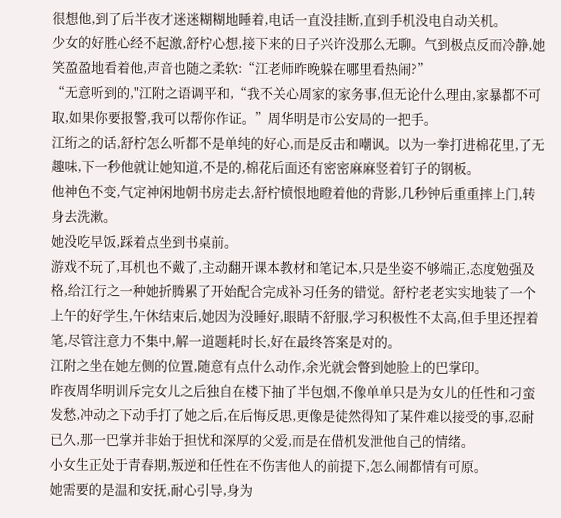很想他,到了后半夜才迷迷糊糊地睡着,电话一直没挂断,直到手机没电自动关机。
少女的好胜心经不起激,舒柠心想,接下来的日子兴许没那么无聊。气到极点反而冷静,她笑盈盈地看着他,声音也随之柔软:“江老师昨晚躲在哪里看热闹?”
“无意听到的,"江附之语调平和,“我不关心周家的家务事,但无论什么理由,家暴都不可取,如果你要报警,我可以帮你作证。”周华明是市公安局的一把手。
江绗之的话,舒柠怎么听都不是单纯的好心,而是反击和嘲讽。以为一拳打进棉花里,了无趣味,下一秒他就让她知道,不是的,棉花后面还有密密麻麻竖着钉子的钢板。
他神色不变,气定神闲地朝书房走去,舒柠愤恨地瞪着他的背影,几秒钟后重重摔上门,转身去洗漱。
她没吃早饭,踩着点坐到书桌前。
游戏不玩了,耳机也不戴了,主动翻开课本教材和笔记本,只是坐姿不够端正,态度勉强及格,给江行之一种她折腾累了开始配合完成补习任务的错觉。舒柠老老实实地装了一个上午的好学生,午休结束后,她因为没睡好,眼睛不舒服,学习积极性不太高,但手里还捏着笔,尽管注意力不集中,解一道题耗时长,好在最终答案是对的。
江附之坐在她左侧的位置,随意有点什么动作,余光就会瞥到她脸上的巴掌印。
昨夜周华明训斥完女儿之后独自在楼下抽了半包烟,不像单单只是为女儿的任性和刁蛮发愁,冲动之下动手打了她之后,在后悔反思,更像是徒然得知了某件难以接受的事,忍耐已久,那一巴掌并非始于担忧和深厚的父爱,而是在借机发泄他自己的情绪。
小女生正处于青春期,叛逆和任性在不伤害他人的前提下,怎么闹都情有可原。
她需要的是温和安抚,耐心引导,身为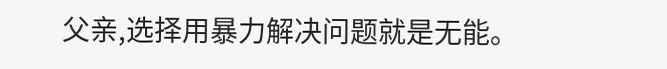父亲,选择用暴力解决问题就是无能。